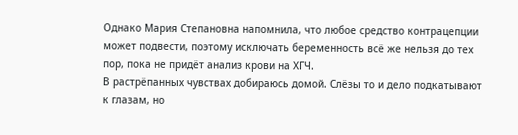Однако Мария Степановна напомнила, что любое средство контрацепции может подвести, поэтому исключать беременность всё же нельзя до тех пор, пока не придёт анализ крови на ХГЧ.
В растрёпанных чувствах добираюсь домой. Слёзы то и дело подкатывают к глазам, но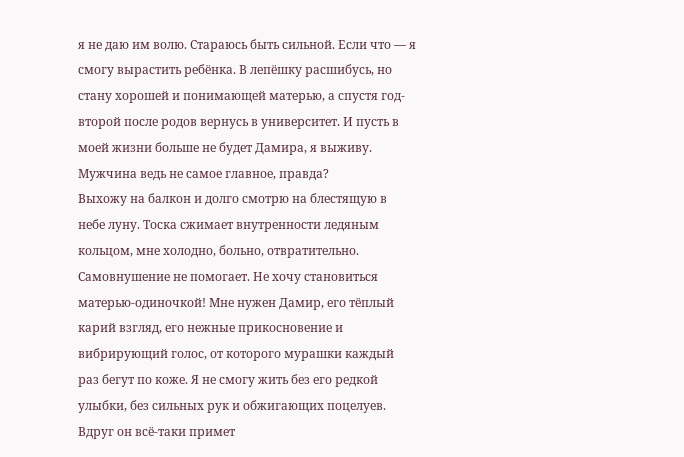я не даю им волю. Стараюсь быть сильной. Если что — я смогу вырастить ребёнка. В лепёшку расшибусь, но стану хорошей и понимающей матерью, а спустя год-второй после родов вернусь в университет. И пусть в моей жизни больше не будет Дамира, я выживу. Мужчина ведь не самое главное, правда?
Выхожу на балкон и долго смотрю на блестящую в небе луну. Тоска сжимает внутренности ледяным кольцом, мне холодно, больно, отвратительно. Самовнушение не помогает. Не хочу становиться матерью-одиночкой! Мне нужен Дамир, его тёплый карий взгляд, его нежные прикосновение и вибрирующий голос, от которого мурашки каждый раз бегут по коже. Я не смогу жить без его редкой улыбки, без сильных рук и обжигающих поцелуев.
Вдруг он всё-таки примет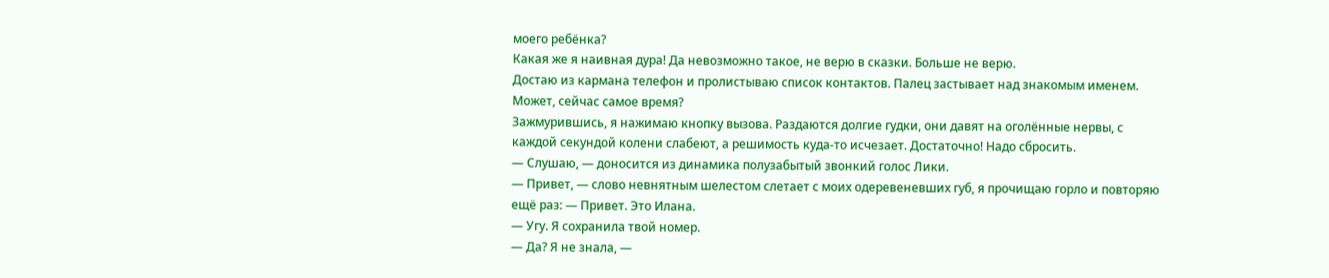моего ребёнка?
Какая же я наивная дура! Да невозможно такое, не верю в сказки. Больше не верю.
Достаю из кармана телефон и пролистываю список контактов. Палец застывает над знакомым именем. Может, сейчас самое время?
Зажмурившись, я нажимаю кнопку вызова. Раздаются долгие гудки, они давят на оголённые нервы, с каждой секундой колени слабеют, а решимость куда-то исчезает. Достаточно! Надо сбросить.
— Слушаю, — доносится из динамика полузабытый звонкий голос Лики.
— Привет, — слово невнятным шелестом слетает с моих одеревеневших губ, я прочищаю горло и повторяю ещё раз: — Привет. Это Илана.
— Угу. Я сохранила твой номер.
— Да? Я не знала, —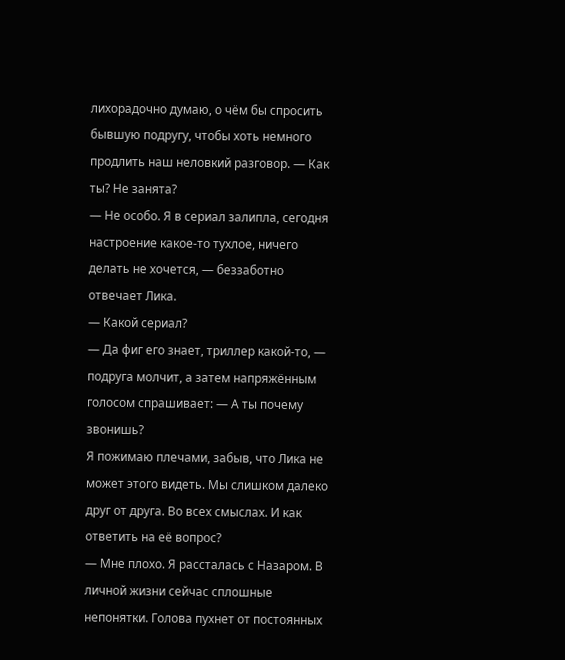лихорадочно думаю, о чём бы спросить бывшую подругу, чтобы хоть немного продлить наш неловкий разговор. — Как ты? Не занята?
— Не особо. Я в сериал залипла, сегодня настроение какое-то тухлое, ничего делать не хочется, — беззаботно отвечает Лика.
— Какой сериал?
— Да фиг его знает, триллер какой-то, — подруга молчит, а затем напряжённым голосом спрашивает: — А ты почему звонишь?
Я пожимаю плечами, забыв, что Лика не может этого видеть. Мы слишком далеко друг от друга. Во всех смыслах. И как ответить на её вопрос?
— Мне плохо. Я рассталась с Назаром. В личной жизни сейчас сплошные непонятки. Голова пухнет от постоянных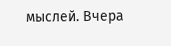мыслей. Вчера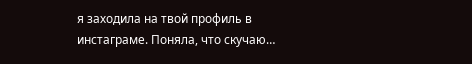я заходила на твой профиль в инстаграме. Поняла, что скучаю…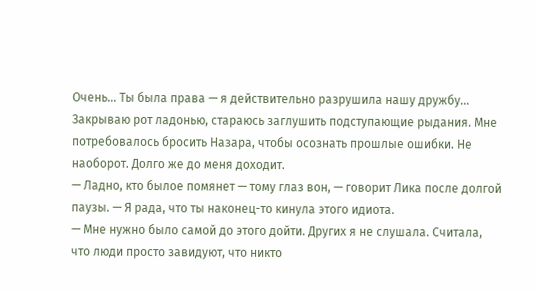Очень… Ты была права — я действительно разрушила нашу дружбу…
Закрываю рот ладонью, стараюсь заглушить подступающие рыдания. Мне потребовалось бросить Назара, чтобы осознать прошлые ошибки. Не наоборот. Долго же до меня доходит.
— Ладно, кто былое помянет — тому глаз вон, — говорит Лика после долгой паузы. — Я рада, что ты наконец-то кинула этого идиота.
— Мне нужно было самой до этого дойти. Других я не слушала. Считала, что люди просто завидуют, что никто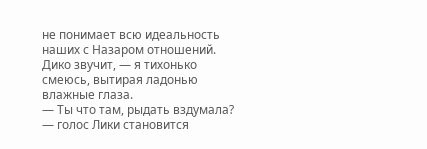не понимает всю идеальность наших с Назаром отношений. Дико звучит, — я тихонько смеюсь, вытирая ладонью влажные глаза.
— Ты что там, рыдать вздумала? — голос Лики становится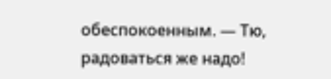обеспокоенным. — Тю, радоваться же надо!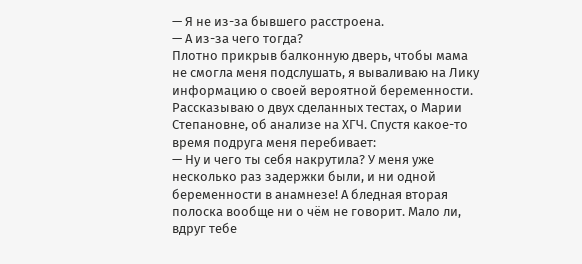— Я не из-за бывшего расстроена.
— А из-за чего тогда?
Плотно прикрыв балконную дверь, чтобы мама не смогла меня подслушать, я вываливаю на Лику информацию о своей вероятной беременности. Рассказываю о двух сделанных тестах, о Марии Степановне, об анализе на ХГЧ. Спустя какое-то время подруга меня перебивает:
— Ну и чего ты себя накрутила? У меня уже несколько раз задержки были, и ни одной беременности в анамнезе! А бледная вторая полоска вообще ни о чём не говорит. Мало ли, вдруг тебе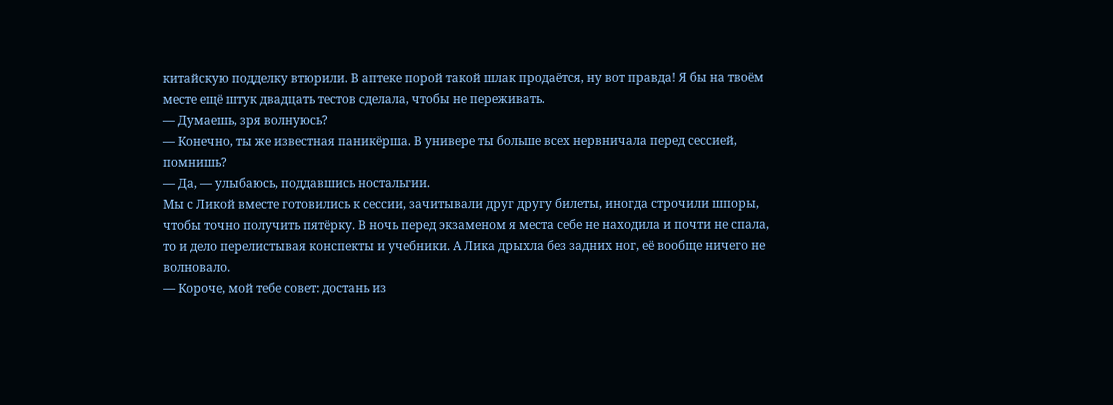китайскую подделку втюрили. В аптеке порой такой шлак продаётся, ну вот правда! Я бы на твоём месте ещё штук двадцать тестов сделала, чтобы не переживать.
— Думаешь, зря волнуюсь?
— Конечно, ты же известная паникёрша. В универе ты больше всех нервничала перед сессией, помнишь?
— Да, — улыбаюсь, поддавшись ностальгии.
Мы с Ликой вместе готовились к сессии, зачитывали друг другу билеты, иногда строчили шпоры, чтобы точно получить пятёрку. В ночь перед экзаменом я места себе не находила и почти не спала, то и дело перелистывая конспекты и учебники. А Лика дрыхла без задних ног, её вообще ничего не волновало.
— Короче, мой тебе совет: достань из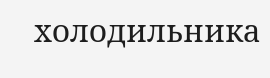холодильника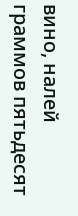вино, налей граммов пятьдесят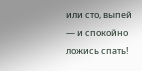или сто, выпей — и спокойно ложись спать!